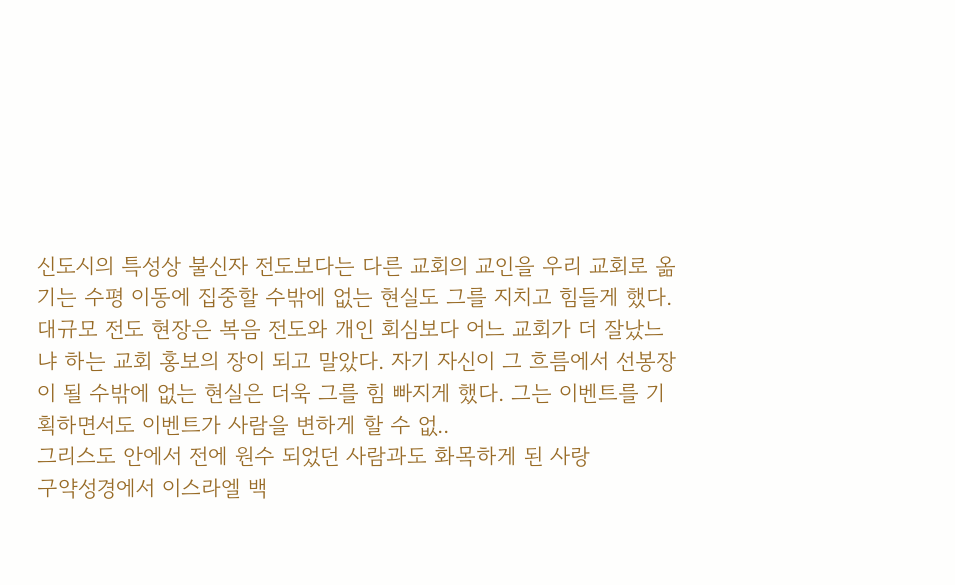신도시의 특성상 불신자 전도보다는 다른 교회의 교인을 우리 교회로 옮기는 수평 이동에 집중할 수밖에 없는 현실도 그를 지치고 힘들게 했다. 대규모 전도 현장은 복음 전도와 개인 회심보다 어느 교회가 더 잘났느냐 하는 교회 홍보의 장이 되고 말았다. 자기 자신이 그 흐름에서 선봉장이 될 수밖에 없는 현실은 더욱 그를 힘 빠지게 했다. 그는 이벤트를 기획하면서도 이벤트가 사람을 변하게 할 수 없..
그리스도 안에서 전에 원수 되었던 사람과도 화목하게 된 사랑
구약성경에서 이스라엘 백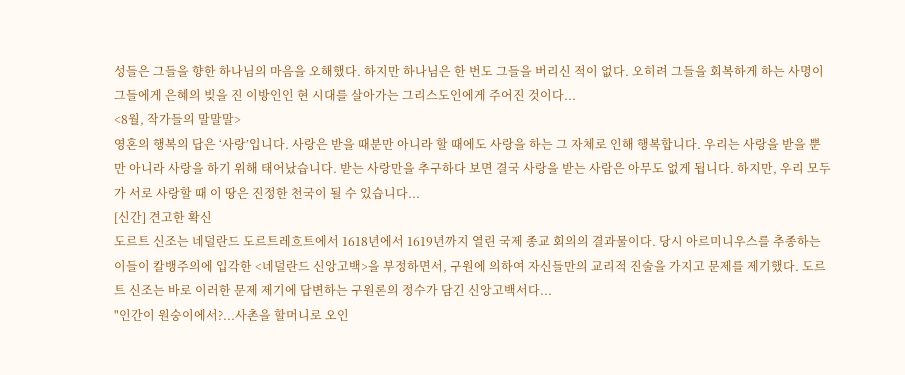성들은 그들을 향한 하나님의 마음을 오해했다. 하지만 하나님은 한 번도 그들을 버리신 적이 없다. 오히려 그들을 회복하게 하는 사명이 그들에게 은혜의 빚을 진 이방인인 현 시대를 살아가는 그리스도인에게 주어진 것이다...
<8월, 작가들의 말말말>
영혼의 행복의 답은 ‘사랑’입니다. 사랑은 받을 때분만 아니라 할 때에도 사랑을 하는 그 자체로 인해 행복합니다. 우리는 사랑을 받을 뿐만 아니라 사랑을 하기 위해 태어났습니다. 받는 사랑만을 추구하다 보면 결국 사랑을 받는 사람은 아무도 없게 됩니다. 하지만, 우리 모두가 서로 사랑할 때 이 땅은 진정한 천국이 될 수 있습니다...
[신간] 견고한 확신
도르트 신조는 네덜란드 도르트레흐트에서 1618년에서 1619년까지 열린 국제 종교 회의의 결과물이다. 당시 아르미니우스를 추종하는 이들이 칼뱅주의에 입각한 <네덜란드 신앙고백>을 부정하면서, 구원에 의하여 자신들만의 교리적 진술을 가지고 문제를 제기했다. 도르트 신조는 바로 이러한 문제 제기에 답변하는 구원론의 정수가 담긴 신앙고백서다...
"인간이 원숭이에서?...사촌을 할머니로 오인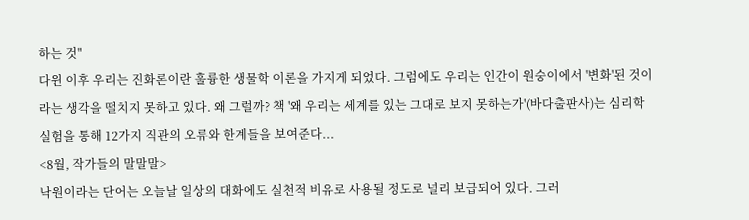하는 것"
다윈 이후 우리는 진화론이란 훌륭한 생물학 이론을 가지게 되었다. 그럼에도 우리는 인간이 원숭이에서 '변화'된 것이라는 생각을 떨치지 못하고 있다. 왜 그럴까? 책 '왜 우리는 세계를 있는 그대로 보지 못하는가'(바다출판사)는 심리학 실험을 통해 12가지 직관의 오류와 한계들을 보여준다...
<8월, 작가들의 말말말>
낙원이라는 단어는 오늘날 일상의 대화에도 실천적 비유로 사용될 정도로 널리 보급되어 있다. 그러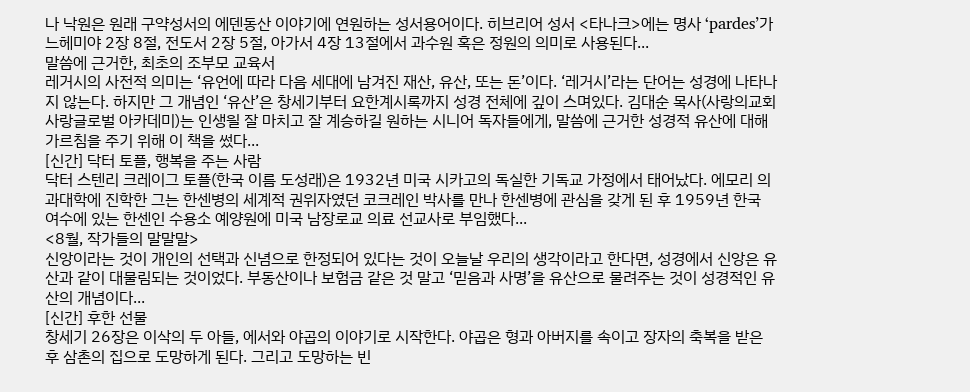나 낙원은 원래 구약성서의 에덴동산 이야기에 연원하는 성서용어이다. 히브리어 성서 <타나크>에는 명사 ‘pardes’가 느헤미야 2장 8절, 전도서 2장 5절, 아가서 4장 13절에서 과수원 혹은 정원의 의미로 사용된다...
말씀에 근거한, 최초의 조부모 교육서
레거시의 사전적 의미는 ‘유언에 따라 다음 세대에 남겨진 재산, 유산, 또는 돈’이다. ‘레거시’라는 단어는 성경에 나타나지 않는다. 하지만 그 개념인 ‘유산’은 창세기부터 요한계시록까지 성경 전체에 깊이 스며있다. 김대순 목사(사랑의교회 사랑글로벌 아카데미)는 인생읠 잘 마치고 잘 계승하길 원하는 시니어 독자들에게, 말씀에 근거한 성경적 유산에 대해 가르침을 주기 위해 이 책을 썼다...
[신간] 닥터 토플, 행복을 주는 사람
닥터 스텐리 크레이그 토플(한국 이름 도성래)은 1932년 미국 시카고의 독실한 기독교 가정에서 태어났다. 에모리 의과대학에 진학한 그는 한센병의 세계적 권위자였던 코크레인 박사를 만나 한센병에 관심을 갖게 된 후 1959년 한국 여수에 있는 한센인 수용소 예양원에 미국 남장로교 의료 선교사로 부임했다...
<8월, 작가들의 말말말>
신앙이라는 것이 개인의 선택과 신념으로 한정되어 있다는 것이 오늘날 우리의 생각이라고 한다면, 성경에서 신앙은 유산과 같이 대물림되는 것이었다. 부동산이나 보험금 같은 것 말고 ‘믿음과 사명’을 유산으로 물려주는 것이 성경적인 유산의 개념이다...
[신간] 후한 선물
창세기 26장은 이삭의 두 아들, 에서와 야곱의 이야기로 시작한다. 야곱은 형과 아버지를 속이고 장자의 축복을 받은 후 삼촌의 집으로 도망하게 된다. 그리고 도망하는 빈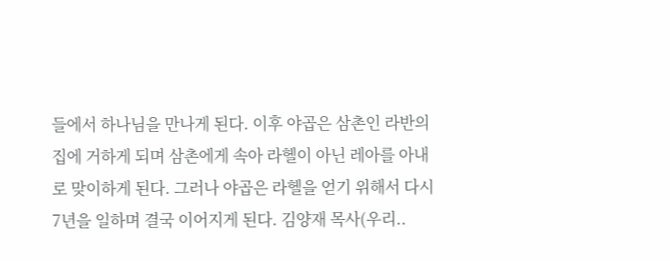들에서 하나님을 만나게 된다. 이후 야곱은 삼촌인 라반의 집에 거하게 되며 삼촌에게 속아 라헬이 아닌 레아를 아내로 맞이하게 된다. 그러나 야곱은 라헬을 얻기 위해서 다시 7년을 일하며 결국 이어지게 된다. 김양재 목사(우리..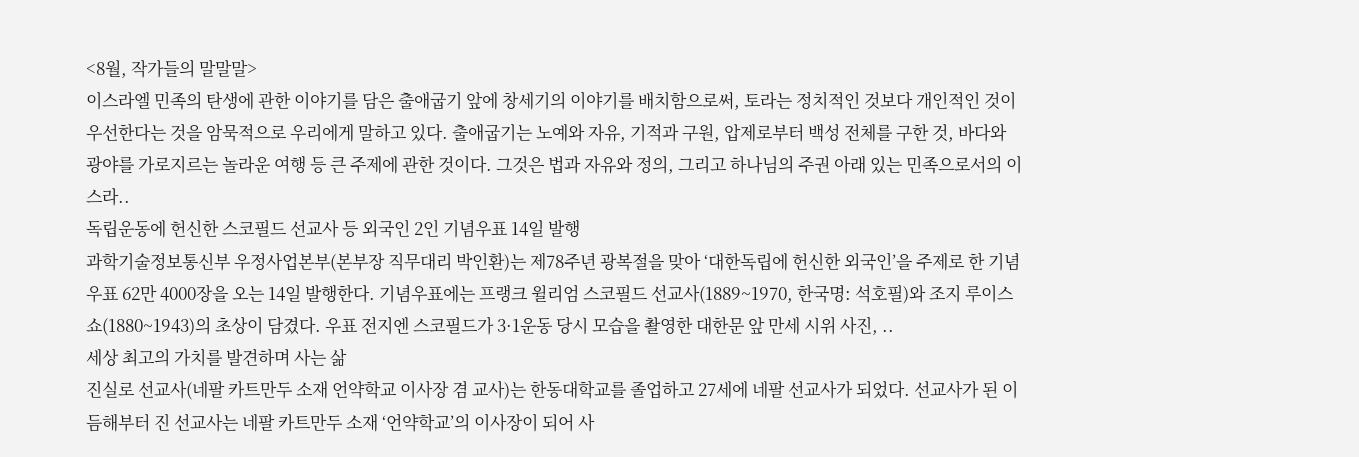<8월, 작가들의 말말말>
이스라엘 민족의 탄생에 관한 이야기를 담은 출애굽기 앞에 창세기의 이야기를 배치함으로써, 토라는 정치적인 것보다 개인적인 것이 우선한다는 것을 암묵적으로 우리에게 말하고 있다. 출애굽기는 노예와 자유, 기적과 구원, 압제로부터 백성 전체를 구한 것, 바다와 광야를 가로지르는 놀라운 여행 등 큰 주제에 관한 것이다. 그것은 법과 자유와 정의, 그리고 하나님의 주권 아래 있는 민족으로서의 이스라..
독립운동에 헌신한 스코필드 선교사 등 외국인 2인 기념우표 14일 발행
과학기술정보통신부 우정사업본부(본부장 직무대리 박인환)는 제78주년 광복절을 맞아 ‘대한독립에 헌신한 외국인’을 주제로 한 기념우표 62만 4000장을 오는 14일 발행한다. 기념우표에는 프랭크 윌리엄 스코필드 선교사(1889~1970, 한국명: 석호필)와 조지 루이스 쇼(1880~1943)의 초상이 담겼다. 우표 전지엔 스코필드가 3·1운동 당시 모습을 촬영한 대한문 앞 만세 시위 사진, ..
세상 최고의 가치를 발견하며 사는 삶
진실로 선교사(네팔 카트만두 소재 언약학교 이사장 겸 교사)는 한동대학교를 졸업하고 27세에 네팔 선교사가 되었다. 선교사가 된 이듬해부터 진 선교사는 네팔 카트만두 소재 ‘언약학교’의 이사장이 되어 사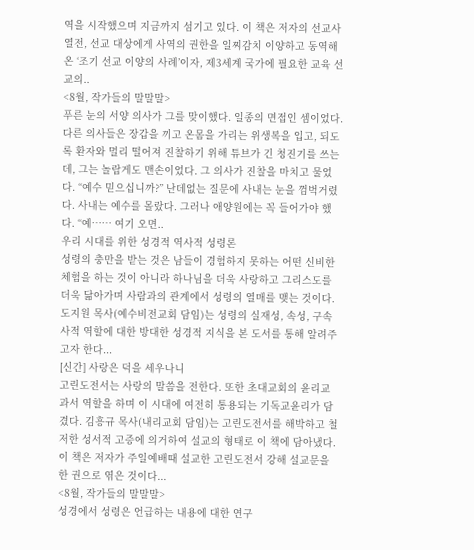역을 시작했으며 지금까지 섬기고 있다. 이 책은 저자의 선교사 열전, 선교 대상에게 사역의 권한을 일찌감치 이양하고 동역해온 ‘조기 선교 이양의 사례’이자, 제3세계 국가에 필요한 교육 선교의..
<8월, 작가들의 말말말>
푸른 눈의 서양 의사가 그를 맞이했다. 일종의 면접인 셈이었다. 다른 의사들은 장갑을 끼고 온몸을 가리는 위생복을 입고, 되도록 환자와 멀리 떨어져 진찰하기 위해 튜브가 긴 청진기를 쓰는데, 그는 놀랍게도 맨손이었다. 그 의사가 진찰을 마치고 물었다. “예수 믿으십니까?” 난데없는 질문에 사내는 눈을 껌벅거렸다. 사내는 예수를 몰랐다. 그러나 애양원에는 꼭 들어가야 했다. “예…… 여기 오면..
우리 시대를 위한 성경적 역사적 성령론
성령의 충만을 받는 것은 남들이 경험하지 못하는 어떤 신비한 체험을 하는 것이 아니라 하나님을 더욱 사랑하고 그리스도를 더욱 닮아가며 사람과의 관계에서 성령의 열매를 맺는 것이다. 도지원 목사(예수비전교회 담임)는 성령의 실재성, 속성, 구속사적 역할에 대한 방대한 성경적 지식을 본 도서를 통해 알려주고자 한다...
[신간] 사랑은 덕을 세우나니
고린도전서는 사랑의 말씀을 전한다. 또한 초대교회의 윤리교과서 역할을 하며 이 시대에 여전히 통용되는 기독교윤리가 담겼다. 김흥규 목사(내리교회 담임)는 고린도전서를 해박하고 철저한 성서적 고증에 의거하여 설교의 형태로 이 책에 담아냈다. 이 책은 저자가 주일예배때 설교한 고린도전서 강해 설교문을 한 권으로 엮은 것이다...
<8월, 작가들의 말말말>
성경에서 성령은 언급하는 내용에 대한 연구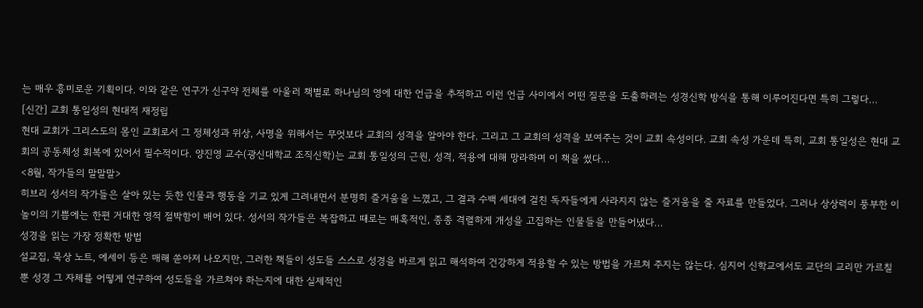는 매우 흥미로운 기획이다. 이와 같은 연구가 신구약 전체를 아울러 책별로 하나님의 영에 대한 언급을 추적하고 이런 언급 사이에서 어떤 질문을 도출하려는 성경신학 방식을 통해 이루어진다면 특히 그렇다...
[신간] 교회 통일성의 현대적 재정립
현대 교회가 그리스도의 몸인 교회로서 그 정체성과 위상, 사명을 위해서는 무엇보다 교회의 성격을 알아야 한다. 그리고 그 교회의 성격을 보여주는 것이 교회 속성이다. 교회 속성 가운데 특히, 교회 통일성은 현대 교회의 공동체성 회복에 있어서 필수적이다. 양진영 교수(광신대학교 조직신학)는 교회 통일성의 근원, 성격, 적용에 대해 망라하며 이 책을 썼다...
<8월, 작가들의 말말말>
히브리 성서의 작가들은 살아 있는 듯한 인물과 행동을 기교 있게 그려내면서 분명히 즐거움을 느꼈고, 그 결과 수백 세대에 걸친 독자들에게 사라지지 않는 즐거움을 줄 자료를 만들었다. 그러나 상상력이 풍부한 이 놀이의 기쁨에는 한편 거대한 영적 절박함이 배어 있다. 성서의 작가들은 복잡하고 때로는 매혹적인, 종종 격렬하게 개성을 고집하는 인물들을 만들어냈다...
성경을 읽는 가장 정확한 방법
설교집, 묵상 노트, 에세이 등은 매해 쏟아져 나오지만, 그러한 책들이 성도들 스스로 성경을 바르게 읽고 해석하여 건강하게 적용할 수 있는 방법을 가르쳐 주지는 않는다. 심지어 신학교에서도 교단의 교리만 가르칠 뿐 성경 그 자체를 어떻게 연구하여 성도들을 가르쳐야 하는지에 대한 실제적인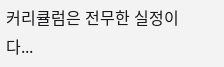커리큘럼은 전무한 실정이다...